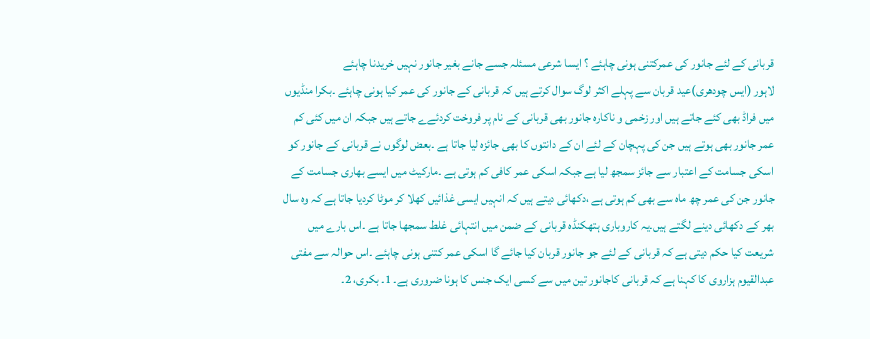قربانی کے لئے جانور کی عمرکتنی ہونی چاہئے ؟ ایسا شرعی مسئلہ جسے جانے بغیر جانور نہیں خریدنا چاہئے
لاہور (ایس چودھری)عید قربان سے پہلے اکثر لوگ سوال کرتے ہیں کہ قربانی کے جانور کی عمر کیا ہونی چاہئے ۔بکرا منڈیوں میں فراڈ بھی کئے جاتے ہیں اور زخمی و ناکارہ جانور بھی قربانی کے نام پر فروخت کردئےے جاتے ہیں جبکہ ان میں کئی کم عمر جانور بھی ہوتے ہیں جن کی پہچان کے لئے ان کے دانتوں کا بھی جائزہ لیا جاتا ہے ۔بعض لوگوں نے قربانی کے جانور کو اسکی جسامت کے اعتبار سے جائز سمجھ لیا ہے جبکہ اسکی عمر کافی کم ہوتی ہے ۔مارکیٹ میں ایسے بھاری جسامت کے جانور جن کی عمر چھ ماہ سے بھی کم ہوتی ہے ،دکھائی دیتے ہیں کہ انہیں ایسی غذائیں کھلا کر موٹا کردیا جاتا ہے کہ وہ سال بھر کے دکھائی دینے لگتے ہیں۔یہ کاروباری ہتھکنڈہ قربانی کے ضمن میں انتہائی غلط سمجھا جاتا ہے ۔اس بارے میں شریعت کیا حکم دیتی ہے کہ قربانی کے لئے جو جانور قربان کیا جائے گا اسکی عمر کتنی ہونی چاہئے ۔اس حوالہ سے مفتی عبدالقیوم ہزاروی کا کہنا ہے کہ قربانی کاجانور تین میں سے کسی ایک جنس کا ہونا ضروری ہے۔ 1۔ بکری، 2۔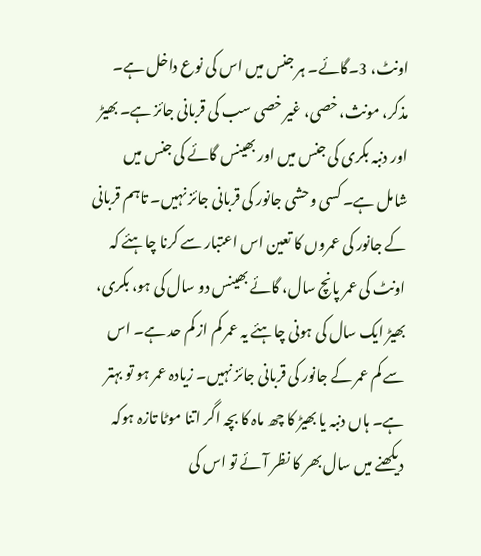اونٹ، 3۔گائے۔ ہر جنس میں اس کی نوع داخل ہے۔ مذکر، مونث، خصی، غیر خصی سب کی قربانی جائز ہے۔ بھیڑ اور دنبہ بکری کی جنس میں اور بھینس گائے کی جنس میں شامل ہے۔ کسی وحشی جانور کی قربانی جائز نہیں۔ تاہم قربانی کے جانور کی عمروں کا تعین اس اعتبار سے کرنا چاہئے کہ اونٹ کی عمر پانچ سال، گائے بھینس دو سال کی ہو، بکری، بھیڑ ایک سال کی ہونی چاہئے یہ عمر کم از کم حد ہے۔ اس سے کم عمر کے جانور کی قربانی جائز نہیں۔ زیادہ عمر ہو تو بہتر ہے۔ ہاں دنبہ یا بھیڑ کا چھ ماہ کا بچہ اگر اتنا موٹا تازہ ہوکہ دیکھنے میں سال بھر کا نظر آئے تو اس کی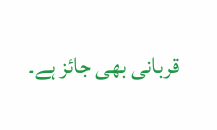قربانی بھی جائز ہے۔